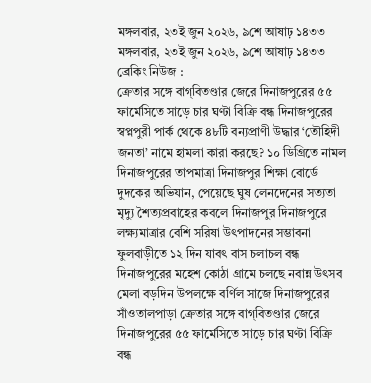মঙ্গলবার, ২৩ই জুন ২০২৬, ৯শে আষাঢ় ১৪৩৩
মঙ্গলবার, ২৩ই জুন ২০২৬, ৯শে আষাঢ় ১৪৩৩
ব্রেকিং নিউজ :
ক্রেতার সঙ্গে বাগ্‌বিতণ্ডার জেরে দিনাজপুরের ৫৫ ফার্মেসিতে সাড়ে চার ঘণ্টা বিক্রি বন্ধ দিনাজপুরের স্বপ্নপুরী পার্ক থেকে ৪৮টি বন্যপ্রাণী উদ্ধার ‘তৌহিদী জনতা’ নামে হামলা কারা করছে? ১০ ডিগ্রিতে নামল দিনাজপুরের তাপমাত্রা দিনাজপুর শিক্ষা বোর্ডে দুদকের অভিযান, পেয়েছে ঘুষ লেনদেনের সত্যতা মৃদ্যু শৈত্যপ্রবাহের কবলে দিনাজপুর দিনাজপুরে লক্ষ্যমাত্রার বেশি সরিষা উৎপাদনের সম্ভাবনা ফুলবাড়ীতে ১২ দিন যাবৎ বাস চলাচল বন্ধ দিনাজপুরের মহেশ কোঠা গ্রামে চলছে নবান্ন উৎসব মেলা বড়দিন উপলক্ষে বর্ণিল সাজে দিনাজপুরের সাঁওতালপাড়া ক্রেতার সঙ্গে বাগ্‌বিতণ্ডার জেরে দিনাজপুরের ৫৫ ফার্মেসিতে সাড়ে চার ঘণ্টা বিক্রি বন্ধ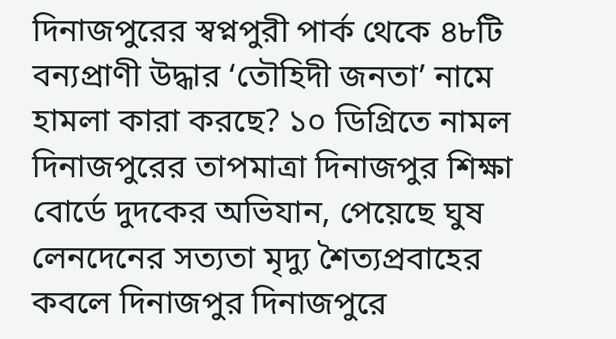দিনাজপুরের স্বপ্নপুরী পার্ক থেকে ৪৮টি বন্যপ্রাণী উদ্ধার ‘তৌহিদী জনতা’ নামে হামলা কারা করছে? ১০ ডিগ্রিতে নামল দিনাজপুরের তাপমাত্রা দিনাজপুর শিক্ষা বোর্ডে দুদকের অভিযান, পেয়েছে ঘুষ লেনদেনের সত্যতা মৃদ্যু শৈত্যপ্রবাহের কবলে দিনাজপুর দিনাজপুরে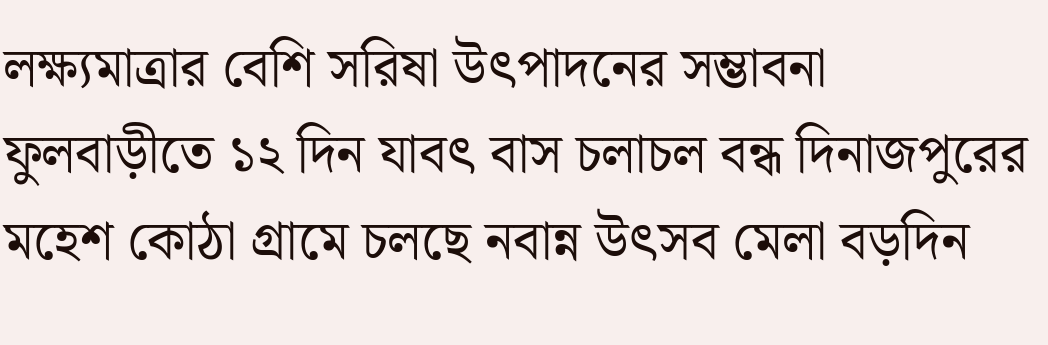লক্ষ্যমাত্রার বেশি সরিষা উৎপাদনের সম্ভাবনা ফুলবাড়ীতে ১২ দিন যাবৎ বাস চলাচল বন্ধ দিনাজপুরের মহেশ কোঠা গ্রামে চলছে নবান্ন উৎসব মেলা বড়দিন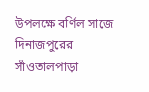উপলক্ষে বর্ণিল সাজে দিনাজপুরের সাঁওতালপাড়া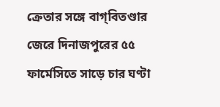ক্রেতার সঙ্গে বাগ্‌বিতণ্ডার জেরে দিনাজপুরের ৫৫ ফার্মেসিতে সাড়ে চার ঘণ্টা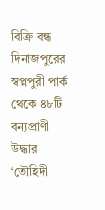বিক্রি বন্ধ দিনাজপুরের স্বপ্নপুরী পার্ক থেকে ৪৮টি বন্যপ্রাণী উদ্ধার ‘তৌহিদী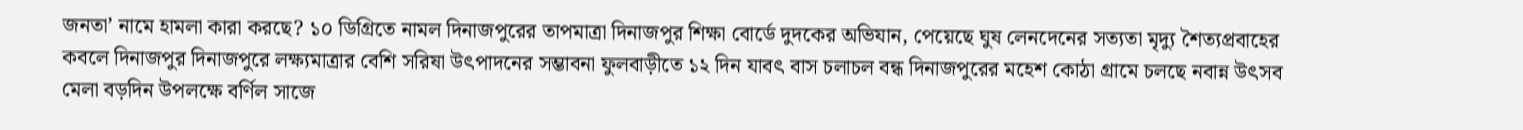জনতা’ নামে হামলা কারা করছে? ১০ ডিগ্রিতে নামল দিনাজপুরের তাপমাত্রা দিনাজপুর শিক্ষা বোর্ডে দুদকের অভিযান, পেয়েছে ঘুষ লেনদেনের সত্যতা মৃদ্যু শৈত্যপ্রবাহের কবলে দিনাজপুর দিনাজপুরে লক্ষ্যমাত্রার বেশি সরিষা উৎপাদনের সম্ভাবনা ফুলবাড়ীতে ১২ দিন যাবৎ বাস চলাচল বন্ধ দিনাজপুরের মহেশ কোঠা গ্রামে চলছে নবান্ন উৎসব মেলা বড়দিন উপলক্ষে বর্ণিল সাজে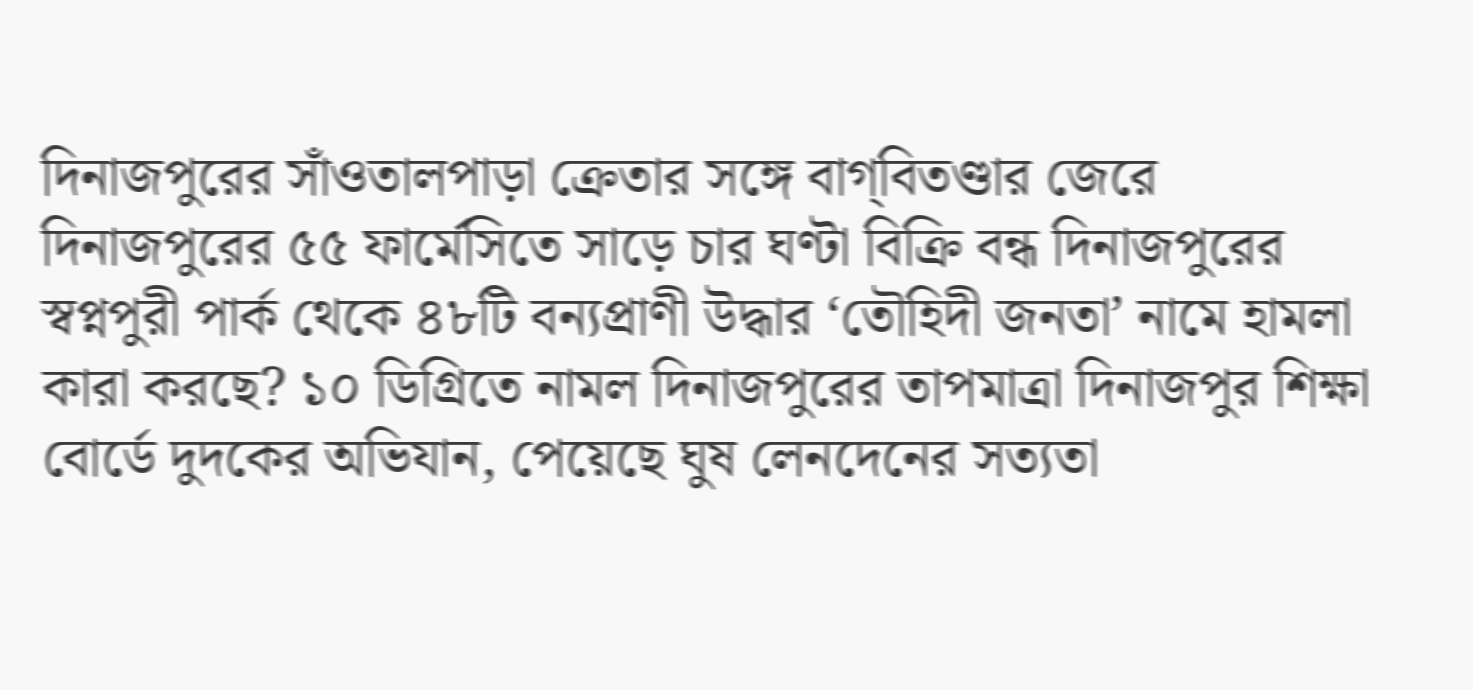দিনাজপুরের সাঁওতালপাড়া ক্রেতার সঙ্গে বাগ্‌বিতণ্ডার জেরে দিনাজপুরের ৫৫ ফার্মেসিতে সাড়ে চার ঘণ্টা বিক্রি বন্ধ দিনাজপুরের স্বপ্নপুরী পার্ক থেকে ৪৮টি বন্যপ্রাণী উদ্ধার ‘তৌহিদী জনতা’ নামে হামলা কারা করছে? ১০ ডিগ্রিতে নামল দিনাজপুরের তাপমাত্রা দিনাজপুর শিক্ষা বোর্ডে দুদকের অভিযান, পেয়েছে ঘুষ লেনদেনের সত্যতা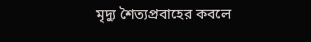মৃদ্যু শৈত্যপ্রবাহের কবলে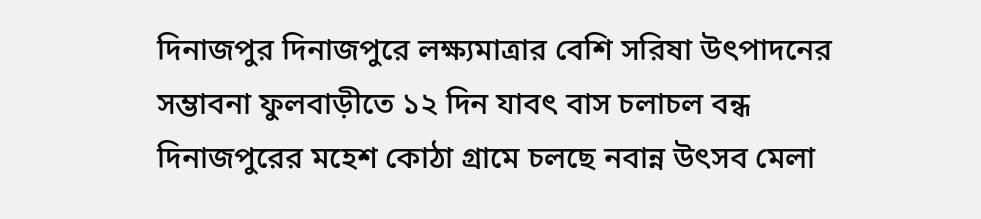দিনাজপুর দিনাজপুরে লক্ষ্যমাত্রার বেশি সরিষা উৎপাদনের সম্ভাবনা ফুলবাড়ীতে ১২ দিন যাবৎ বাস চলাচল বন্ধ দিনাজপুরের মহেশ কোঠা গ্রামে চলছে নবান্ন উৎসব মেলা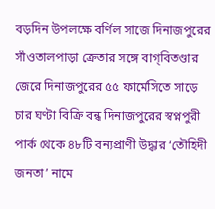বড়দিন উপলক্ষে বর্ণিল সাজে দিনাজপুরের সাঁওতালপাড়া ক্রেতার সঙ্গে বাগ্‌বিতণ্ডার জেরে দিনাজপুরের ৫৫ ফার্মেসিতে সাড়ে চার ঘণ্টা বিক্রি বন্ধ দিনাজপুরের স্বপ্নপুরী পার্ক থেকে ৪৮টি বন্যপ্রাণী উদ্ধার ‘তৌহিদী জনতা’ নামে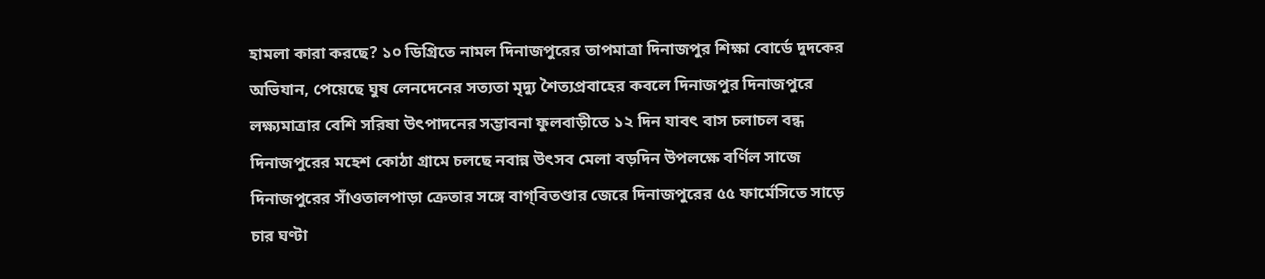হামলা কারা করছে? ১০ ডিগ্রিতে নামল দিনাজপুরের তাপমাত্রা দিনাজপুর শিক্ষা বোর্ডে দুদকের অভিযান, পেয়েছে ঘুষ লেনদেনের সত্যতা মৃদ্যু শৈত্যপ্রবাহের কবলে দিনাজপুর দিনাজপুরে লক্ষ্যমাত্রার বেশি সরিষা উৎপাদনের সম্ভাবনা ফুলবাড়ীতে ১২ দিন যাবৎ বাস চলাচল বন্ধ দিনাজপুরের মহেশ কোঠা গ্রামে চলছে নবান্ন উৎসব মেলা বড়দিন উপলক্ষে বর্ণিল সাজে দিনাজপুরের সাঁওতালপাড়া ক্রেতার সঙ্গে বাগ্‌বিতণ্ডার জেরে দিনাজপুরের ৫৫ ফার্মেসিতে সাড়ে চার ঘণ্টা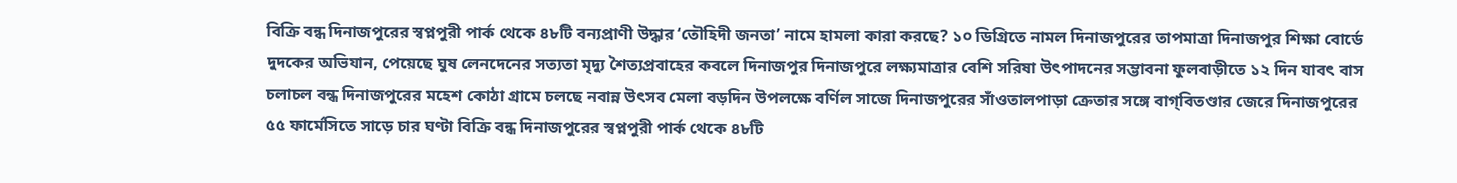বিক্রি বন্ধ দিনাজপুরের স্বপ্নপুরী পার্ক থেকে ৪৮টি বন্যপ্রাণী উদ্ধার ‘তৌহিদী জনতা’ নামে হামলা কারা করছে? ১০ ডিগ্রিতে নামল দিনাজপুরের তাপমাত্রা দিনাজপুর শিক্ষা বোর্ডে দুদকের অভিযান, পেয়েছে ঘুষ লেনদেনের সত্যতা মৃদ্যু শৈত্যপ্রবাহের কবলে দিনাজপুর দিনাজপুরে লক্ষ্যমাত্রার বেশি সরিষা উৎপাদনের সম্ভাবনা ফুলবাড়ীতে ১২ দিন যাবৎ বাস চলাচল বন্ধ দিনাজপুরের মহেশ কোঠা গ্রামে চলছে নবান্ন উৎসব মেলা বড়দিন উপলক্ষে বর্ণিল সাজে দিনাজপুরের সাঁওতালপাড়া ক্রেতার সঙ্গে বাগ্‌বিতণ্ডার জেরে দিনাজপুরের ৫৫ ফার্মেসিতে সাড়ে চার ঘণ্টা বিক্রি বন্ধ দিনাজপুরের স্বপ্নপুরী পার্ক থেকে ৪৮টি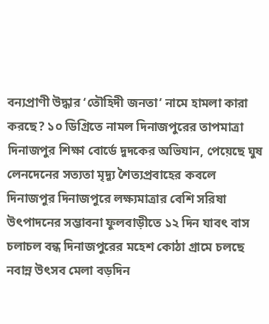বন্যপ্রাণী উদ্ধার ‘তৌহিদী জনতা’ নামে হামলা কারা করছে? ১০ ডিগ্রিতে নামল দিনাজপুরের তাপমাত্রা দিনাজপুর শিক্ষা বোর্ডে দুদকের অভিযান, পেয়েছে ঘুষ লেনদেনের সত্যতা মৃদ্যু শৈত্যপ্রবাহের কবলে দিনাজপুর দিনাজপুরে লক্ষ্যমাত্রার বেশি সরিষা উৎপাদনের সম্ভাবনা ফুলবাড়ীতে ১২ দিন যাবৎ বাস চলাচল বন্ধ দিনাজপুরের মহেশ কোঠা গ্রামে চলছে নবান্ন উৎসব মেলা বড়দিন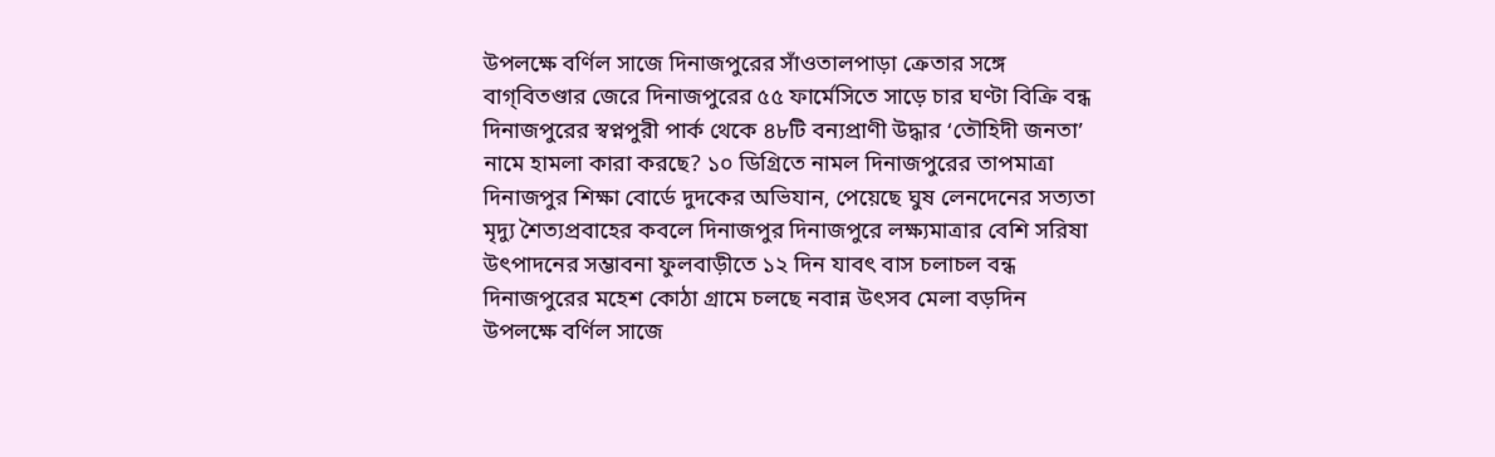উপলক্ষে বর্ণিল সাজে দিনাজপুরের সাঁওতালপাড়া ক্রেতার সঙ্গে বাগ্‌বিতণ্ডার জেরে দিনাজপুরের ৫৫ ফার্মেসিতে সাড়ে চার ঘণ্টা বিক্রি বন্ধ দিনাজপুরের স্বপ্নপুরী পার্ক থেকে ৪৮টি বন্যপ্রাণী উদ্ধার ‘তৌহিদী জনতা’ নামে হামলা কারা করছে? ১০ ডিগ্রিতে নামল দিনাজপুরের তাপমাত্রা দিনাজপুর শিক্ষা বোর্ডে দুদকের অভিযান, পেয়েছে ঘুষ লেনদেনের সত্যতা মৃদ্যু শৈত্যপ্রবাহের কবলে দিনাজপুর দিনাজপুরে লক্ষ্যমাত্রার বেশি সরিষা উৎপাদনের সম্ভাবনা ফুলবাড়ীতে ১২ দিন যাবৎ বাস চলাচল বন্ধ দিনাজপুরের মহেশ কোঠা গ্রামে চলছে নবান্ন উৎসব মেলা বড়দিন উপলক্ষে বর্ণিল সাজে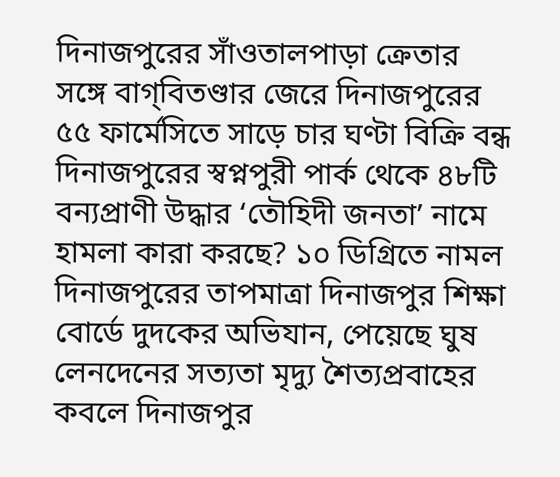দিনাজপুরের সাঁওতালপাড়া ক্রেতার সঙ্গে বাগ্‌বিতণ্ডার জেরে দিনাজপুরের ৫৫ ফার্মেসিতে সাড়ে চার ঘণ্টা বিক্রি বন্ধ দিনাজপুরের স্বপ্নপুরী পার্ক থেকে ৪৮টি বন্যপ্রাণী উদ্ধার ‘তৌহিদী জনতা’ নামে হামলা কারা করছে? ১০ ডিগ্রিতে নামল দিনাজপুরের তাপমাত্রা দিনাজপুর শিক্ষা বোর্ডে দুদকের অভিযান, পেয়েছে ঘুষ লেনদেনের সত্যতা মৃদ্যু শৈত্যপ্রবাহের কবলে দিনাজপুর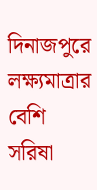দিনাজপুরে লক্ষ্যমাত্রার বেশি সরিষা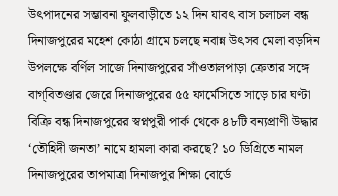উৎপাদনের সম্ভাবনা ফুলবাড়ীতে ১২ দিন যাবৎ বাস চলাচল বন্ধ দিনাজপুরের মহেশ কোঠা গ্রামে চলছে নবান্ন উৎসব মেলা বড়দিন উপলক্ষে বর্ণিল সাজে দিনাজপুরের সাঁওতালপাড়া ক্রেতার সঙ্গে বাগ্‌বিতণ্ডার জেরে দিনাজপুরের ৫৫ ফার্মেসিতে সাড়ে চার ঘণ্টা বিক্রি বন্ধ দিনাজপুরের স্বপ্নপুরী পার্ক থেকে ৪৮টি বন্যপ্রাণী উদ্ধার ‘তৌহিদী জনতা’ নামে হামলা কারা করছে? ১০ ডিগ্রিতে নামল দিনাজপুরের তাপমাত্রা দিনাজপুর শিক্ষা বোর্ডে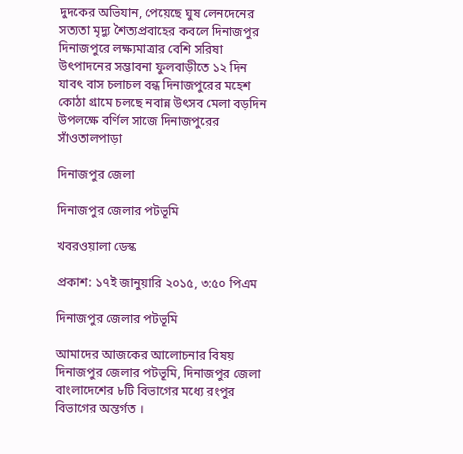দুদকের অভিযান, পেয়েছে ঘুষ লেনদেনের সত্যতা মৃদ্যু শৈত্যপ্রবাহের কবলে দিনাজপুর দিনাজপুরে লক্ষ্যমাত্রার বেশি সরিষা উৎপাদনের সম্ভাবনা ফুলবাড়ীতে ১২ দিন যাবৎ বাস চলাচল বন্ধ দিনাজপুরের মহেশ কোঠা গ্রামে চলছে নবান্ন উৎসব মেলা বড়দিন উপলক্ষে বর্ণিল সাজে দিনাজপুরের সাঁওতালপাড়া

দিনাজপুর জেলা

দিনাজপুর জেলার পটভূমি

খবরওয়ালা ডেস্ক

প্রকাশ: ১৭ই জানুয়ারি ২০১৫, ৩:৫০ পিএম

দিনাজপুর জেলার পটভূমি

আমাদের আজকের আলোচনার বিষয় দিনাজপুর জেলার পটভূমি, দিনাজপুর জেলা বাংলাদেশের ৮টি বিভাগের মধ্যে রংপুর বিভাগের অন্তর্গত ।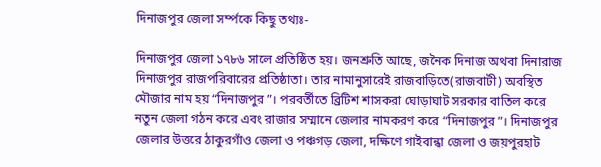দিনাজপুর জেলা সর্ম্পকে কিছু তথ্যঃ-

দিনাজপুর জেলা ১৭৮৬ সালে প্রতিষ্ঠিত হয়। জনশ্রুতি আছে, জনৈক দিনাজ অথবা দিনারাজ দিনাজপুর রাজপরিবারের প্রতিষ্ঠাতা। তার নামানুসারেই রাজবাড়িতে(রাজবাটী) অবস্থিত মৌজার নাম হয় “দিনাজপুর”। পরবর্তীতে ব্রিটিশ শাসকরা ঘোড়াঘাট সরকার বাতিল করে নতুন জেলা গঠন করে এবং রাজার সম্মানে জেলার নামকরণ করে “দিনাজপুর”। দিনাজপুর জেলার উত্তরে ঠাকুরগাঁও জেলা ও পঞ্চগড় জেলা, দক্ষিণে গাইবান্ধা জেলা ও জয়পুরহাট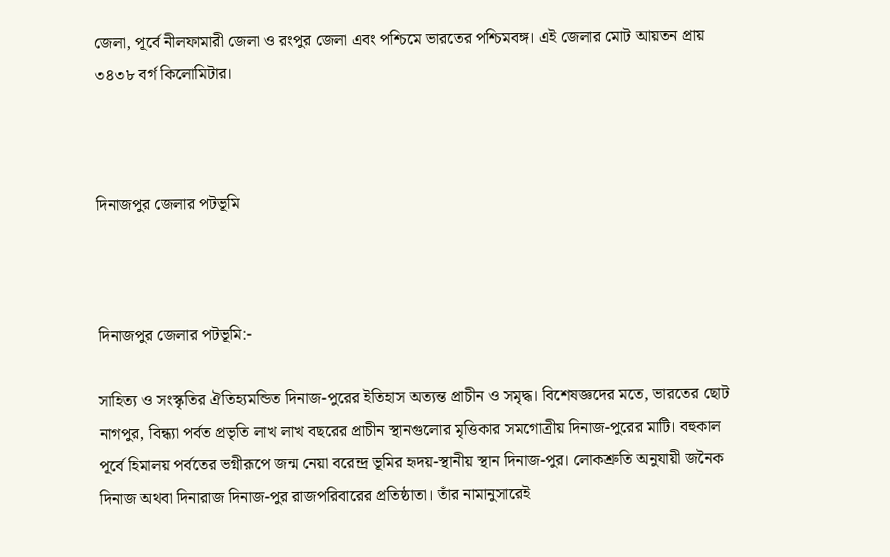জেলা, পূর্বে নীলফামারী জেলা ও রংপুর জেলা এবং পশ্চিমে ভারতের পশ্চিমবঙ্গ। এই জেলার মোট আয়তন প্রায় ৩৪৩৮ বর্গ কিলোমিটার।



দিনাজপুর জেলার পটভূমি



দিনাজপুর জেলার পটভূমি:-

সাহিত্য ও সংস্কৃতির ঐতিহ্যমন্ডিত দিনাজ-পুরের ইতিহাস অত্যন্ত প্রাচীন ও সমৃদ্ধ। বিশেষজ্ঞদের মতে, ভারতের ছোট নাগপুর, বিন্ধ্যা পর্বত প্রভৃতি লাখ লাখ বছরের প্রাচীন স্থানগুলোর মৃত্তিকার সমগোত্রীয় দিনাজ-পুরের মাটি। বহুকাল পূর্বে হিমালয় পর্বতের ভগ্নীরূপে জন্ম নেয়া বরেন্দ্র ভূমির হৃদয়-স্থানীয় স্থান দিনাজ-পুর। লোকশ্রুতি অনুযায়ী জনৈক দিনাজ অথবা দিনারাজ দিনাজ-পুর রাজপরিবারের প্রতিষ্ঠাতা। তাঁর নামানুসারেই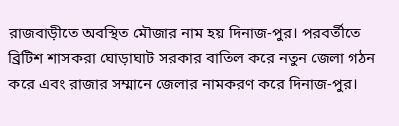রাজবাড়ীতে অবস্থিত মৌজার নাম হয় দিনাজ-পুর। পরবর্তীতে ব্রিটিশ শাসকরা ঘোড়াঘাট সরকার বাতিল করে নতুন জেলা গঠন করে এবং রাজার সম্মানে জেলার নামকরণ করে দিনাজ-পুর।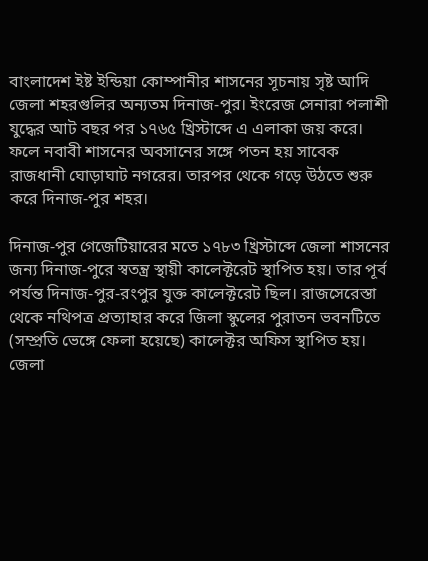বাংলাদেশ ইষ্ট ইন্ডিয়া কোম্পানীর শাসনের সূচনায় সৃষ্ট আদি জেলা শহরগুলির অন্যতম দিনাজ-পুর। ইংরেজ সেনারা পলাশী যুদ্ধের আট বছর পর ১৭৬৫ খ্রিস্টাব্দে এ এলাকা জয় করে। ফলে নবাবী শাসনের অবসানের সঙ্গে পতন হয় সাবেক রাজধানী ঘোড়াঘাট নগরের। তারপর থেকে গড়ে উঠতে শুরু করে দিনাজ-পুর শহর।

দিনাজ-পুর গেজেটিয়ারের মতে ১৭৮৩ খ্রিস্টাব্দে জেলা শাসনের জন্য দিনাজ-পুরে স্বতন্ত্র স্থায়ী কালেক্টরেট স্থাপিত হয়। তার পূর্ব পর্যন্ত দিনাজ-পুর-রংপুর যুক্ত কালেক্টরেট ছিল। রাজসেরেস্তা থেকে নথিপত্র প্রত্যাহার করে জিলা স্কুলের পুরাতন ভবনটিতে (সম্প্রতি ভেঙ্গে ফেলা হয়েছে) কালেক্টর অফিস স্থাপিত হয়। জেলা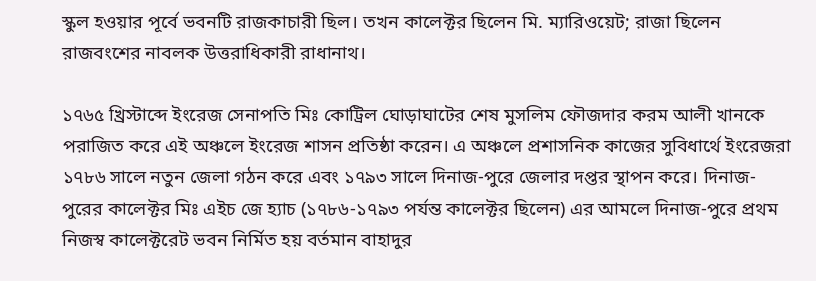স্কুল হওয়ার পূর্বে ভবনটি রাজকাচারী ছিল। তখন কালেক্টর ছিলেন মি. ম্যারিওয়েট; রাজা ছিলেন রাজবংশের নাবলক উত্তরাধিকারী রাধানাথ।

১৭৬৫ খ্রিস্টাব্দে ইংরেজ সেনাপতি মিঃ কোট্রিল ঘোড়াঘাটের শেষ মুসলিম ফৌজদার করম আলী খানকে পরাজিত করে এই অঞ্চলে ইংরেজ শাসন প্রতিষ্ঠা করেন। এ অঞ্চলে প্রশাসনিক কাজের সুবিধার্থে ইংরেজরা ১৭৮৬ সালে নতুন জেলা গঠন করে এবং ১৭৯৩ সালে দিনাজ-পুরে জেলার দপ্তর স্থাপন করে। দিনাজ-পুরের কালেক্টর মিঃ এইচ জে হ্যাচ (১৭৮৬-১৭৯৩ পর্যন্ত কালেক্টর ছিলেন) এর আমলে দিনাজ-পুরে প্রথম নিজস্ব কালেক্টরেট ভবন নির্মিত হয় বর্তমান বাহাদুর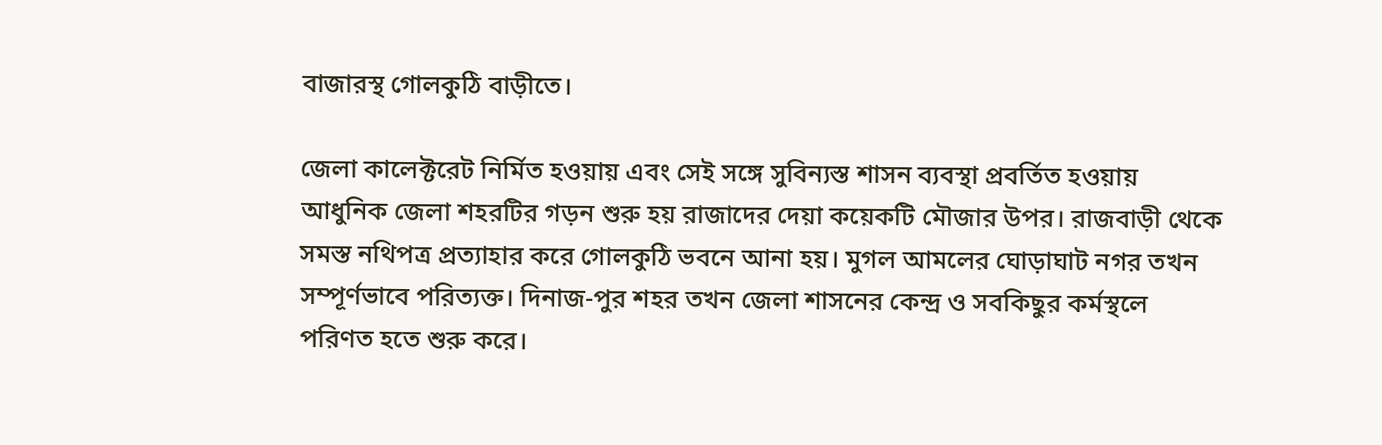বাজারস্থ গোলকুঠি বাড়ীতে।

জেলা কালেক্টরেট নির্মিত হওয়ায় এবং সেই সঙ্গে সুবিন্যস্ত শাসন ব্যবস্থা প্রবর্তিত হওয়ায় আধুনিক জেলা শহরটির গড়ন শুরু হয় রাজাদের দেয়া কয়েকটি মৌজার উপর। রাজবাড়ী থেকে সমস্ত নথিপত্র প্রত্যাহার করে গোলকুঠি ভবনে আনা হয়। মুগল আমলের ঘোড়াঘাট নগর তখন সম্পূর্ণভাবে পরিত্যক্ত। দিনাজ-পুর শহর তখন জেলা শাসনের কেন্দ্র ও সবকিছুর কর্মস্থলে পরিণত হতে শুরু করে।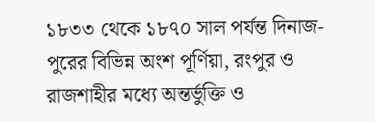১৮৩৩ থেকে ১৮৭০ সাল পর্যন্ত দিনাজ-পুরের বিভিন্ন অংশ পূর্ণিয়া, রংপুর ও রাজশাহীর মধ্যে অন্তর্ভুক্তি ও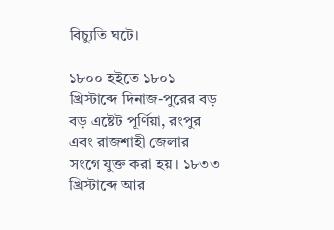বিচ্যুতি ঘটে।

১৮০০ হইতে ১৮০১ খ্রিস্টাব্দে দিনাজ-পুরের বড় বড় এষ্টেট পূর্ণিয়া, রংপুর এবং রাজশাহী জেলার সংগে যুক্ত করা হয়। ১৮৩৩ খ্রিস্টাব্দে আর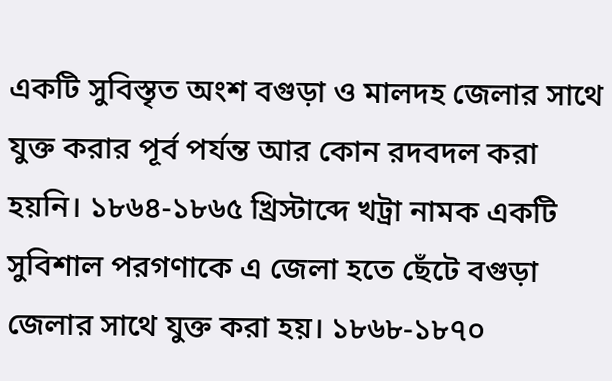একটি সুবিস্তৃত অংশ বগুড়া ও মালদহ জেলার সাথে যুক্ত করার পূর্ব পর্যন্ত আর কোন রদবদল করা হয়নি। ১৮৬৪-১৮৬৫ খ্রিস্টাব্দে খট্রা নামক একটি সুবিশাল পরগণাকে এ জেলা হতে ছেঁটে বগুড়া জেলার সাথে যুক্ত করা হয়। ১৮৬৮-১৮৭০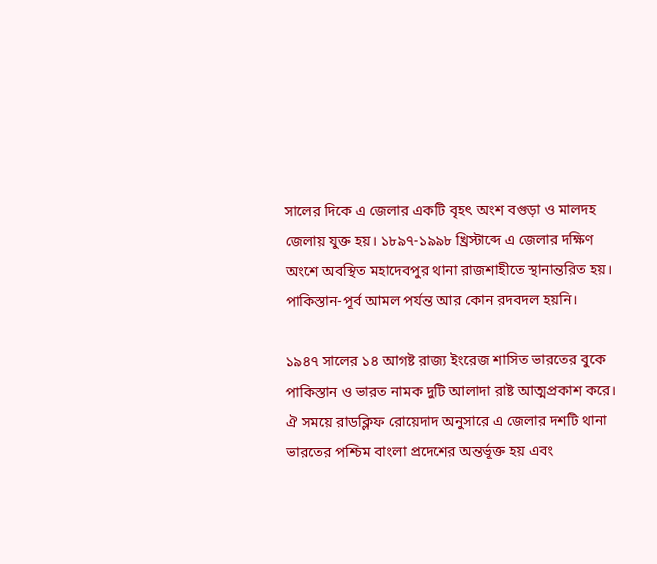সালের দিকে এ জেলার একটি বৃহৎ অংশ বগুড়া ও মালদহ জেলায় যুক্ত হয়। ১৮৯৭-১৯৯৮ খ্রিস্টাব্দে এ জেলার দক্ষিণ অংশে অবস্থিত মহাদেবপুর থানা রাজশাহীতে স্থানান্তরিত হয়। পাকিস্তান-পূর্ব আমল পর্যন্ত আর কোন রদবদল হয়নি।

১৯৪৭ সালের ১৪ আগষ্ট রাজ্য ইংরেজ শাসিত ভারতের বুকে পাকিস্তান ও ভারত নামক দুটি আলাদা রাষ্ট আত্মপ্রকাশ করে। ঐ সময়ে রাডক্লিফ রোয়েদাদ অনুসারে এ জেলার দশটি থানা ভারতের পশ্চিম বাংলা প্রদেশের অন্তর্ভূক্ত হয় এবং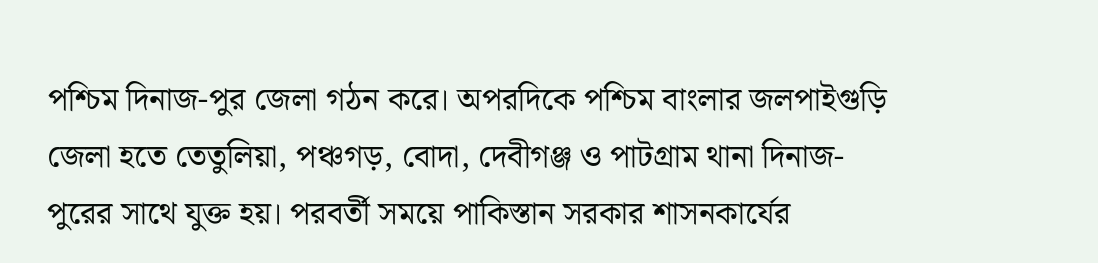পশ্চিম দিনাজ-পুর জেলা গঠন করে। অপরদিকে পশ্চিম বাংলার জলপাইগুড়ি জেলা হতে তেতুলিয়া, পঞ্চগড়, বোদা, দেবীগঞ্জ ও পাটগ্রাম থানা দিনাজ-পুরের সাথে যুক্ত হয়। পরবর্তী সময়ে পাকিস্তান সরকার শাসনকার্যের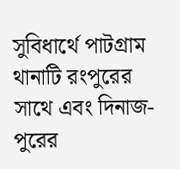সুবিধার্থে পাটগ্রাম থানাটি রংপুরের সাথে এবং দিনাজ-পুরের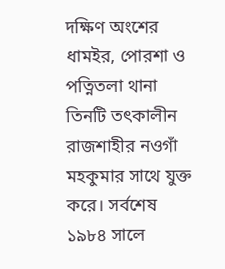দক্ষিণ অংশের ধামইর, পোরশা ও পত্নিতলা থানা তিনটি তৎকালীন রাজশাহীর নওগাঁ মহকুমার সাথে যুক্ত করে। সর্বশেষ ১৯৮৪ সালে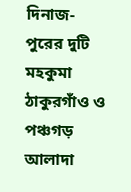দিনাজ-পুরের দুটি মহকুমা ঠাকুরগাঁও ও পঞ্চগড় আলাদা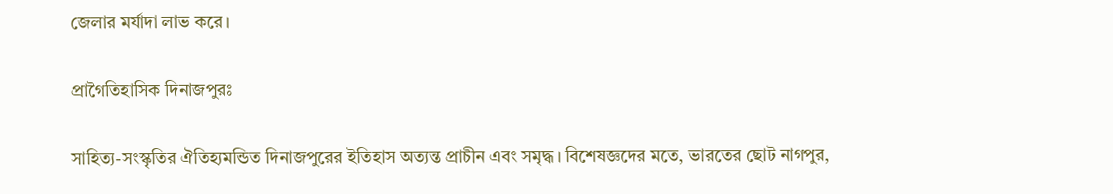জেলার মর্যাদা লাভ করে।

প্রাগৈতিহাসিক দিনাজপুরঃ

সাহিত্য-সংস্কৃতির ঐতিহ্যমন্ডিত দিনাজপুরের ইতিহাস অত্যন্ত প্রাচীন এবং সমৃদ্ধ। বিশেষজ্ঞদের মতে, ভারতের ছোট নাগপুর,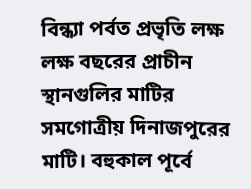বিন্ধ্যা পর্বত প্রভৃতি লক্ষ লক্ষ বছরের প্রাচীন স্থানগুলির মাটির সমগোত্রীয় দিনাজপুরের মাটি। বহুকাল পূর্বে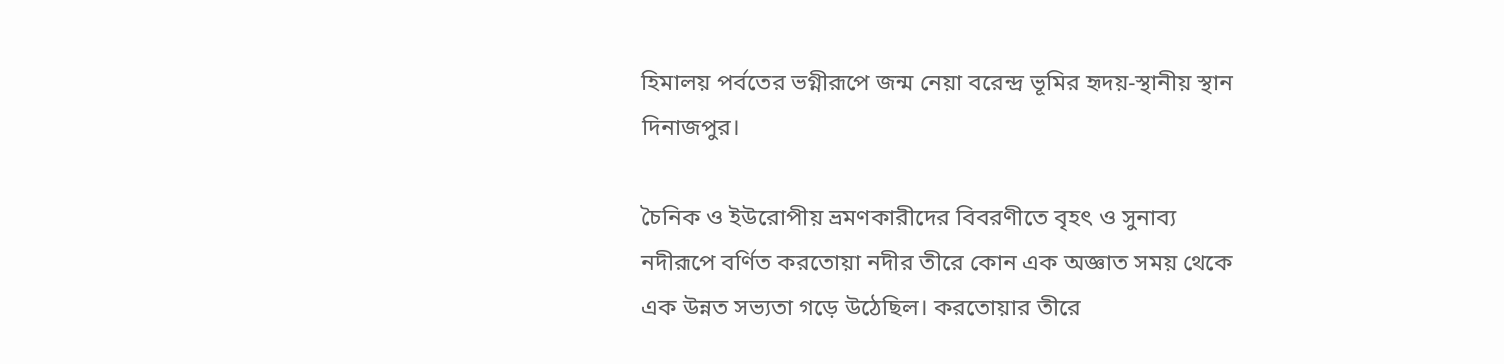হিমালয় পর্বতের ভগ্নীরূপে জন্ম নেয়া বরেন্দ্র ভূমির হৃদয়-স্থানীয় স্থান দিনাজপুর।

চৈনিক ও ইউরোপীয় ভ্রমণকারীদের বিবরণীতে বৃহৎ ও সুনাব্য নদীরূপে বর্ণিত করতোয়া নদীর তীরে কোন এক অজ্ঞাত সময় থেকে এক উন্নত সভ্যতা গড়ে উঠেছিল। করতোয়ার তীরে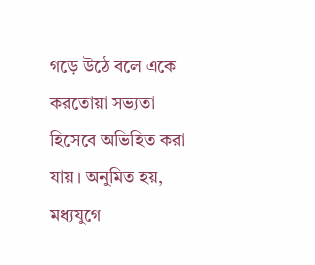গড়ে উঠে বলে একে করতোয়া সভ্যতা হিসেবে অভিহিত করা যায়। অনুমিত হয়, মধ্যযুগে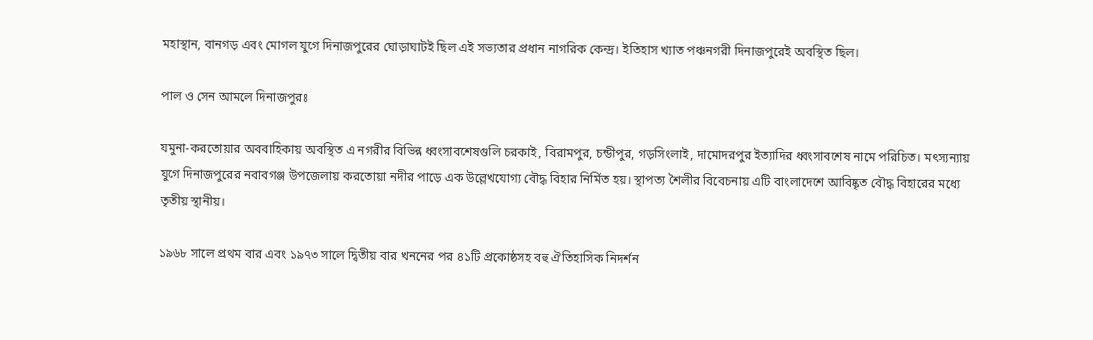মহাস্থান, বানগড় এবং মোগল যুগে দিনাজপুরের ঘোড়াঘাটই ছিল এই সভ্যতার প্রধান নাগরিক কেন্দ্র। ইতিহাস খ্যাত পঞ্চনগরী দিনাজপুরেই অবস্থিত ছিল।

পাল ও সেন আমলে দিনাজপুরঃ

যমুনা-করতোয়ার অববাহিকায় অবস্থিত এ নগরীর বিভিন্ন ধ্বংসাবশেষগুলি চরকাই, বিরামপুর, চন্ডীপুর, গড়সিংলাই, দামোদরপুর ইত্যাদির ধ্বংসাবশেষ নামে পরিচিত। মৎস্যন্যায় যুগে দিনাজপুরের নবাবগঞ্জ উপজেলায় করতোয়া নদীর পাড়ে এক উল্লেখযোগ্য বৌদ্ধ বিহার নির্মিত হয়। স্থাপত্য শৈলীর বিবেচনায় এটি বাংলাদেশে আবিষ্কৃত বৌদ্ধ বিহারের মধ্যে তৃতীয় স্থানীয়।

১৯৬৮ সালে প্রথম বার এবং ১৯৭৩ সালে দ্বিতীয় বার খননের পর ৪১টি প্রকোষ্ঠসহ বহু ঐতিহাসিক নিদর্শন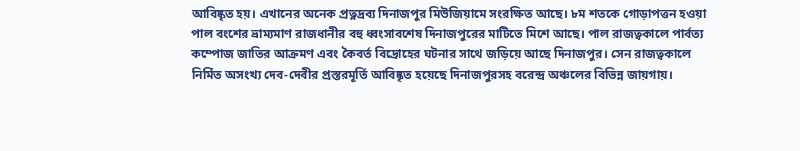আবিষ্কৃত হয়। এখানের অনেক প্রত্নদ্রব্য দিনাজপুর মিউজিয়ামে সংরক্ষিত আছে। ৮ম শতকে গোড়াপত্তন হওয়া পাল বংশের ভ্রাম্যমাণ রাজধানীর বহু ধ্বংসাবশেষ দিনাজপুরের মাটিতে মিশে আছে। পাল রাজত্বকালে পার্বত্য কম্পোজ জাতির আক্রমণ এবং কৈবর্ত বিদ্রোহের ঘটনার সাথে জড়িয়ে আছে দিনাজপুর। সেন রাজত্বকালে নির্মিত অসংখ্য দেব-দেবীর প্রস্তরমূর্তি আবিষ্কৃত হয়েছে দিনাজপুরসহ বরেন্দ্র অঞ্চলের বিভিন্ন জায়গায়।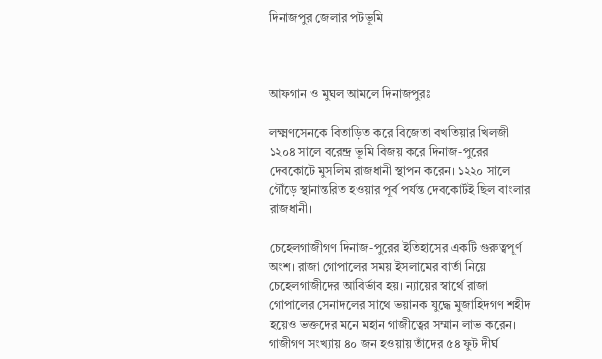দিনাজপুর জেলার পটভূমি



আফগান ও মুঘল আমলে দিনাজপুরঃ

লক্ষ্মণসেনকে বিতাড়িত করে বিজেতা বখতিয়ার খিলজী ১২০৪ সালে বরেন্দ্র ভূমি বিজয় করে দিনাজ-পুরের দেবকোটে মুসলিম রাজধানী স্থাপন করেন। ১২২০ সালে গৌঁড়ে স্থানান্তরিত হওয়ার পূর্ব পর্যন্ত দেবকোর্টই ছিল বাংলার রাজধানী।

চেহেলগাজীগণ দিনাজ-পুরের ইতিহাসের একটি গুরুত্বপূর্ণ অংশ। রাজা গোপালের সময় ইসলামের বার্তা নিয়ে চেহেলগাজীদের আবির্ভাব হয়। ন্যায়ের স্বার্থে রাজা গোপালের সেনাদলের সাথে ভয়ানক যুদ্ধে মুজাহিদগণ শহীদ হয়েও ভক্তদের মনে মহান গাজীত্বের সম্মান লাভ করেন। গাজীগণ সংখ্যায় ৪০ জন হওয়ায় তাঁদের ৫৪ ফুট দীর্ঘ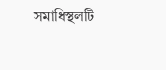সমাধিস্থলটি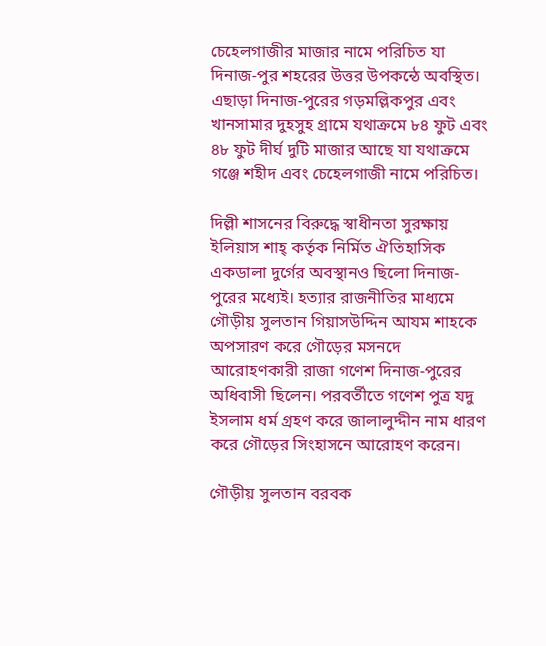চেহেলগাজীর মাজার নামে পরিচিত যা দিনাজ-পুর শহরের উত্তর উপকন্ঠে অবস্থিত। এছাড়া দিনাজ-পুরের গড়মল্লিকপুর এবং খানসামার দুহসুহ গ্রামে যথাক্রমে ৮৪ ফুট এবং ৪৮ ফুট দীর্ঘ দুটি মাজার আছে যা যথাক্রমে গঞ্জে শহীদ এবং চেহেলগাজী নামে পরিচিত।

দিল্লী শাসনের বিরুদ্ধে স্বাধীনতা সুরক্ষায় ইলিয়াস শাহ্ কর্তৃক নির্মিত ঐতিহাসিক একডালা দুর্গের অবস্থানও ছিলো দিনাজ-পুরের মধ্যেই। হত্যার রাজনীতির মাধ্যমে গৌড়ীয় সুলতান গিয়াসউদ্দিন আযম শাহকে অপসারণ করে গৌড়ের মসনদে আরোহণকারী রাজা গণেশ দিনাজ-পুরের অধিবাসী ছিলেন। পরবর্তীতে গণেশ পুত্র যদু ইসলাম ধর্ম গ্রহণ করে জালালুদ্দীন নাম ধারণ করে গৌড়ের সিংহাসনে আরোহণ করেন।

গৌড়ীয় সুলতান বরবক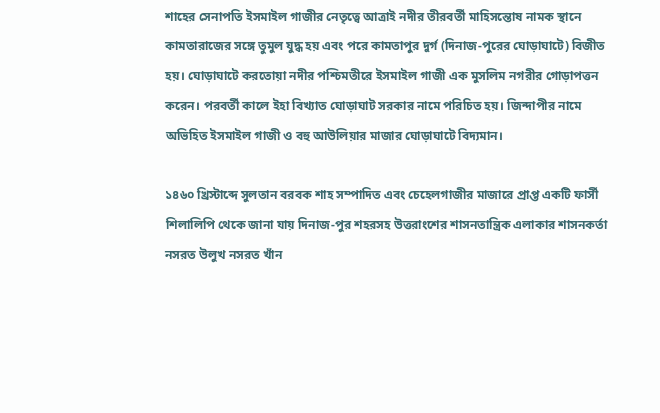শাহের সেনাপতি ইসমাইল গাজীর নেতৃত্বে আত্রাই নদীর তীরবর্তী মাহিসন্তোষ নামক স্থানে কামতারাজের সঙ্গে তুমুল যুদ্ধ হয় এবং পরে কামতাপুর দুর্গ (দিনাজ-পুরের ঘোড়াঘাটে) বিজীত হয়। ঘোড়াঘাটে করতোয়া নদীর পশ্চিমতীরে ইসমাইল গাজী এক মুসলিম নগরীর গোড়াপত্তন করেন। পরবর্তী কালে ইহা বিখ্যাত ঘোড়াঘাট সরকার নামে পরিচিত হয়। জিন্দাপীর নামে অভিহিত ইসমাইল গাজী ও বহু আউলিয়ার মাজার ঘোড়াঘাটে বিদ্যমান।

১৪৬০ খ্রিস্টাব্দে সুলতান বরবক শাহ সম্পাদিত এবং চেহেলগাজীর মাজারে প্রাপ্ত একটি ফার্সী শিলালিপি থেকে জানা যায় দিনাজ-পুর শহরসহ উত্তরাংশের শাসনতান্ত্রিক এলাকার শাসনকর্তা নসরত উলুখ নসরত খাঁন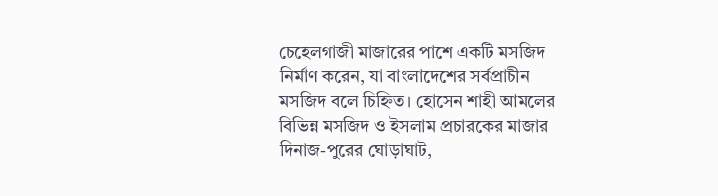চেহেলগাজী মাজারের পাশে একটি মসজিদ নির্মাণ করেন, যা বাংলাদেশের সর্বপ্রাচীন মসজিদ বলে চিহ্নিত। হোসেন শাহী আমলের বিভিন্ন মসজিদ ও ইসলাম প্রচারকের মাজার দিনাজ-পুরের ঘোড়াঘাট,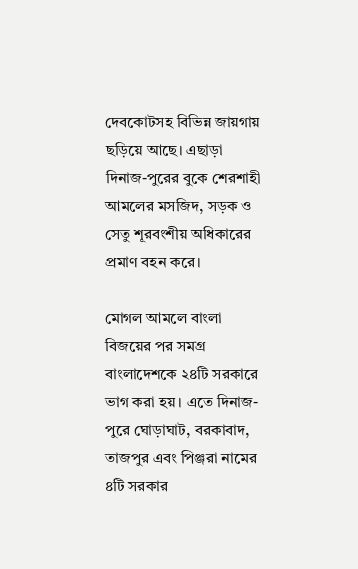দেবকোটসহ বিভিন্ন জায়গায় ছড়িয়ে আছে। এছাড়া দিনাজ-পুরের বুকে শেরশাহী আমলের মসজিদ, সড়ক ও সেতু শূরবংশীয় অধিকারের প্রমাণ বহন করে।

মোগল আমলে বাংলা বিজয়ের পর সমগ্র বাংলাদেশকে ২৪টি সরকারে ভাগ করা হয়। এতে দিনাজ-পুরে ঘোড়াঘাট, বরকাবাদ, তাজপুর এবং পিঞ্জরা নামের ৪টি সরকার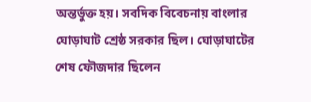অন্তর্ভুক্ত হয়। সবদিক বিবেচনায় বাংলার ঘোড়াঘাট শ্রেষ্ঠ সরকার ছিল। ঘোড়াঘাটের শেষ ফৌজদার ছিলেন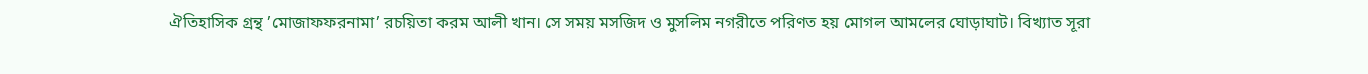ঐতিহাসিক গ্রন্থ ’মোজাফফরনামা’ রচয়িতা করম আলী খান। সে সময় মসজিদ ও মুসলিম নগরীতে পরিণত হয় মোগল আমলের ঘোড়াঘাট। বিখ্যাত সূরা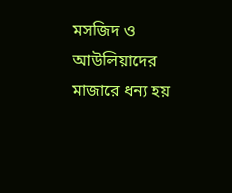মসজিদ ও আউলিয়াদের মাজারে ধন্য হয়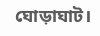ঘোড়াঘাট।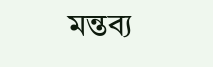মন্তব্য